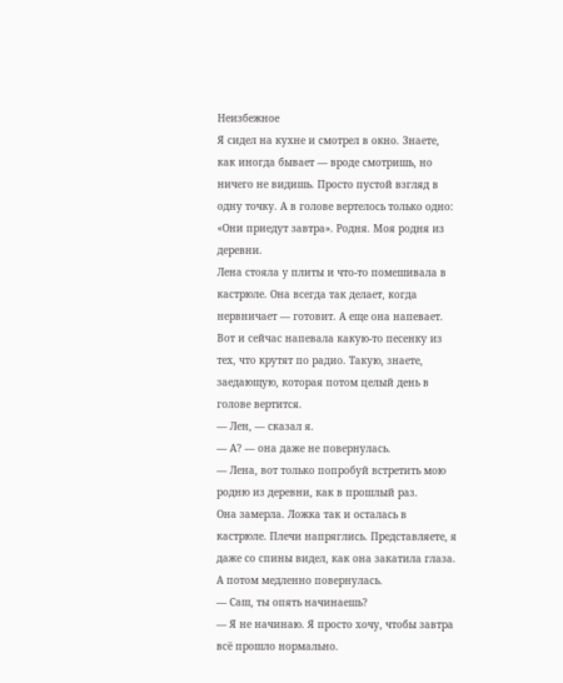Неизбежное
Я сидел на кухне и смотрел в окно. Знаете, как иногда бывает — вроде смотришь, но ничего не видишь. Просто пустой взгляд в одну точку. А в голове вертелось только одно: «Они приедут завтра». Родня. Моя родня из деревни.
Лена стояла у плиты и что-то помешивала в кастрюле. Она всегда так делает, когда нервничает — готовит. А еще она напевает. Вот и сейчас напевала какую-то песенку из тех, что крутят по радио. Такую, знаете, заедающую, которая потом целый день в голове вертится.
— Лен, — сказал я.
— А? — она даже не повернулась.
— Лена, вот только попробуй встретить мою родню из деревни, как в прошлый раз.
Она замерла. Ложка так и осталась в кастрюле. Плечи напряглись. Представляете, я даже со спины видел, как она закатила глаза. А потом медленно повернулась.
— Саш, ты опять начинаешь?
— Я не начинаю. Я просто хочу, чтобы завтра всё прошло нормально.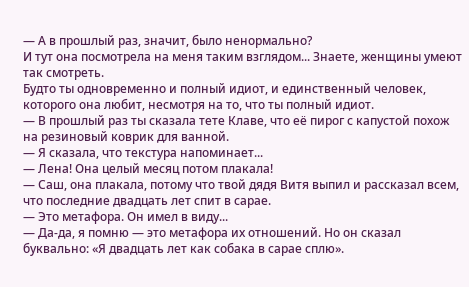— А в прошлый раз, значит, было ненормально?
И тут она посмотрела на меня таким взглядом... Знаете, женщины умеют так смотреть.
Будто ты одновременно и полный идиот, и единственный человек, которого она любит, несмотря на то, что ты полный идиот.
— В прошлый раз ты сказала тете Клаве, что её пирог с капустой похож на резиновый коврик для ванной.
— Я сказала, что текстура напоминает...
— Лена! Она целый месяц потом плакала!
— Саш, она плакала, потому что твой дядя Витя выпил и рассказал всем, что последние двадцать лет спит в сарае.
— Это метафора. Он имел в виду...
— Да-да, я помню — это метафора их отношений. Но он сказал буквально: «Я двадцать лет как собака в сарае сплю».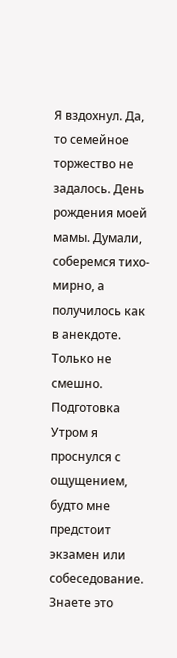Я вздохнул. Да, то семейное торжество не задалось. День рождения моей мамы. Думали, соберемся тихо-мирно, а получилось как в анекдоте. Только не смешно.
Подготовка
Утром я проснулся с ощущением, будто мне предстоит экзамен или собеседование.
Знаете это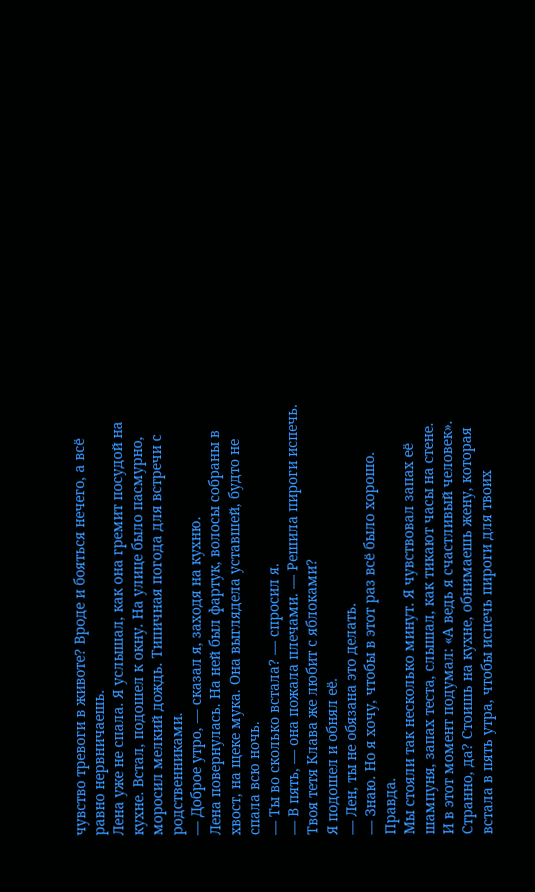чувство тревоги в животе? Вроде и бояться нечего, а всё равно нервничаешь.
Лена уже не спала. Я услышал, как она гремит посудой на кухне. Встал, подошел к окну. На улице было пасмурно, моросил мелкий дождь. Типичная погода для встречи с родственниками.
— Доброе утро, — сказал я, заходя на кухню.
Лена повернулась. На ней был фартук, волосы собраны в хвост, на щеке мука. Она выглядела уставшей, будто не спала всю ночь.
— Ты во сколько встала? — спросил я.
— В пять, — она пожала плечами. — Решила пироги испечь. Твоя тетя Клава же любит с яблоками?
Я подошел и обнял её.
— Лен, ты не обязана это делать.
— Знаю. Но я хочу, чтобы в этот раз всё было хорошо. Правда.
Мы стояли так несколько минут. Я чувствовал запах её шампуня, запах теста, слышал, как тикают часы на стене.
И в этот момент подумал: «А ведь я счастливый человек». Странно, да? Стоишь на кухне, обнимаешь жену, которая встала в пять утра, чтобы испечь пироги для твоих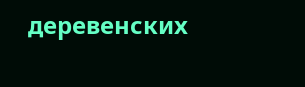деревенских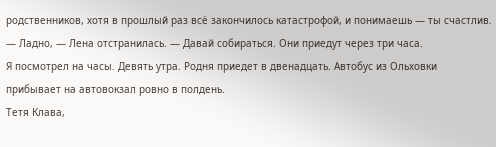родственников, хотя в прошлый раз всё закончилось катастрофой, и понимаешь — ты счастлив.
— Ладно, — Лена отстранилась. — Давай собираться. Они приедут через три часа.
Я посмотрел на часы. Девять утра. Родня приедет в двенадцать. Автобус из Ольховки прибывает на автовокзал ровно в полдень.
Тетя Клава,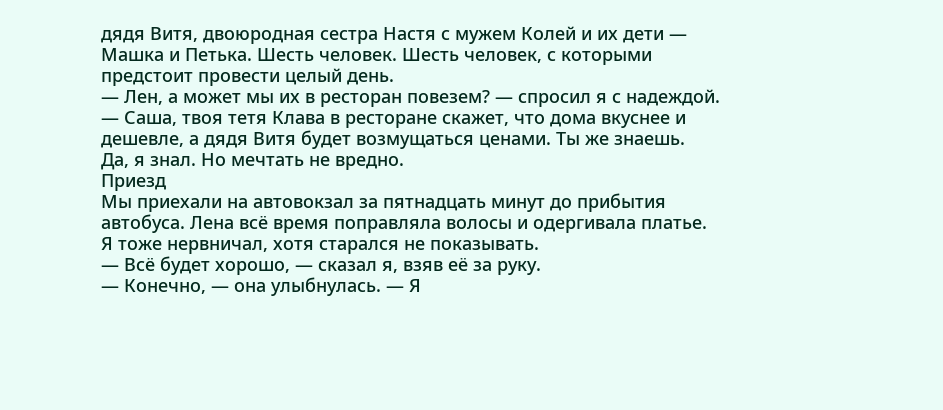дядя Витя, двоюродная сестра Настя с мужем Колей и их дети — Машка и Петька. Шесть человек. Шесть человек, с которыми предстоит провести целый день.
— Лен, а может мы их в ресторан повезем? — спросил я с надеждой.
— Саша, твоя тетя Клава в ресторане скажет, что дома вкуснее и дешевле, а дядя Витя будет возмущаться ценами. Ты же знаешь.
Да, я знал. Но мечтать не вредно.
Приезд
Мы приехали на автовокзал за пятнадцать минут до прибытия автобуса. Лена всё время поправляла волосы и одергивала платье.
Я тоже нервничал, хотя старался не показывать.
— Всё будет хорошо, — сказал я, взяв её за руку.
— Конечно, — она улыбнулась. — Я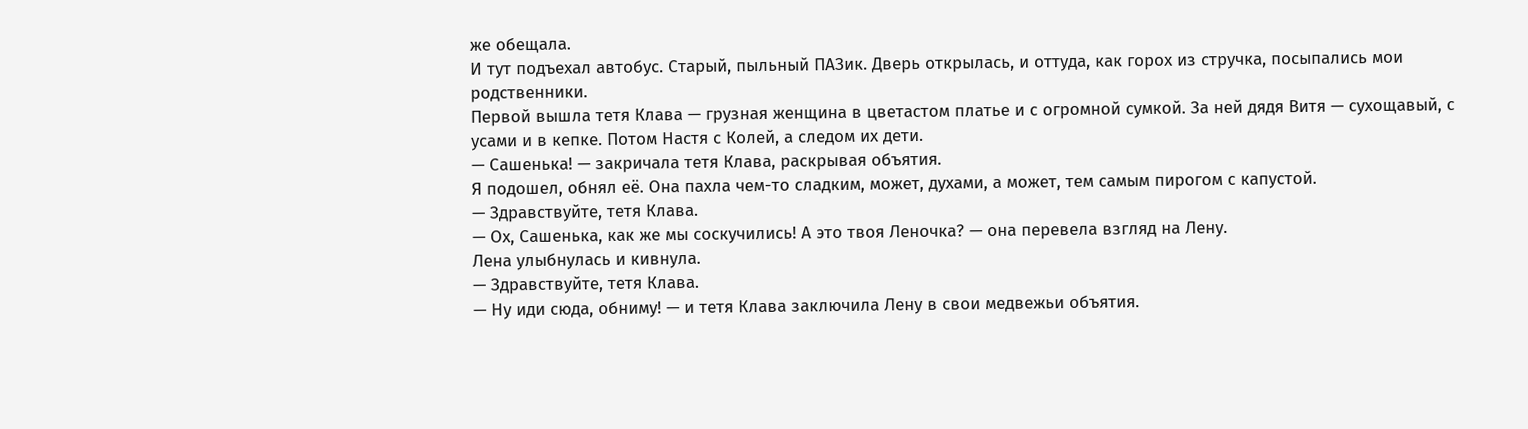же обещала.
И тут подъехал автобус. Старый, пыльный ПАЗик. Дверь открылась, и оттуда, как горох из стручка, посыпались мои родственники.
Первой вышла тетя Клава — грузная женщина в цветастом платье и с огромной сумкой. За ней дядя Витя — сухощавый, с усами и в кепке. Потом Настя с Колей, а следом их дети.
— Сашенька! — закричала тетя Клава, раскрывая объятия.
Я подошел, обнял её. Она пахла чем-то сладким, может, духами, а может, тем самым пирогом с капустой.
— Здравствуйте, тетя Клава.
— Ох, Сашенька, как же мы соскучились! А это твоя Леночка? — она перевела взгляд на Лену.
Лена улыбнулась и кивнула.
— Здравствуйте, тетя Клава.
— Ну иди сюда, обниму! — и тетя Клава заключила Лену в свои медвежьи объятия.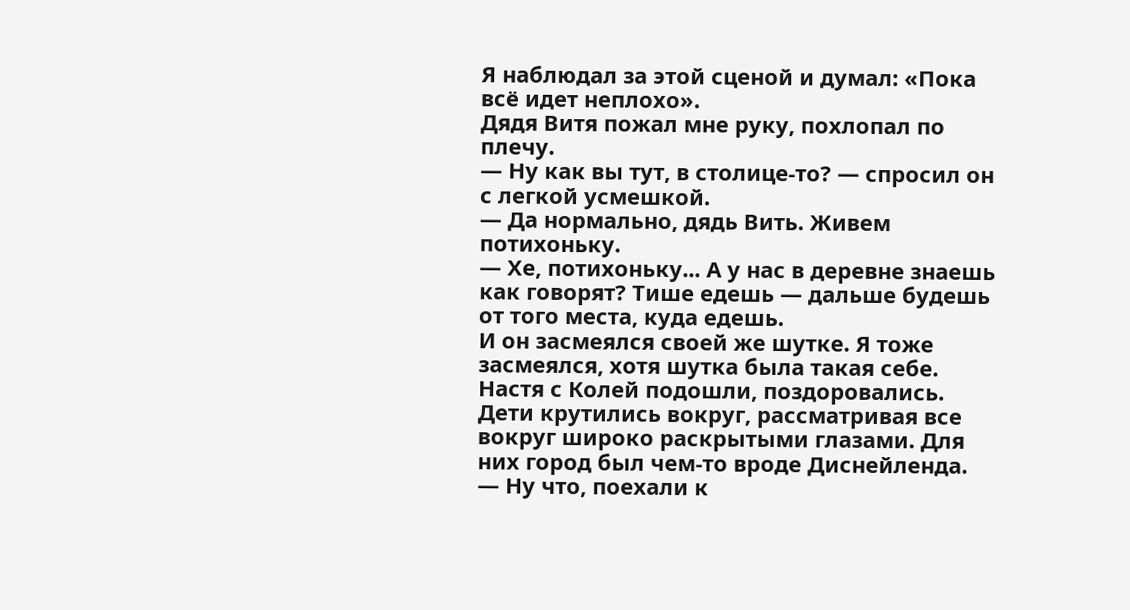Я наблюдал за этой сценой и думал: «Пока всё идет неплохо».
Дядя Витя пожал мне руку, похлопал по плечу.
— Ну как вы тут, в столице-то? — спросил он с легкой усмешкой.
— Да нормально, дядь Вить. Живем потихоньку.
— Хе, потихоньку... А у нас в деревне знаешь как говорят? Тише едешь — дальше будешь от того места, куда едешь.
И он засмеялся своей же шутке. Я тоже засмеялся, хотя шутка была такая себе.
Настя с Колей подошли, поздоровались. Дети крутились вокруг, рассматривая все вокруг широко раскрытыми глазами. Для них город был чем-то вроде Диснейленда.
— Ну что, поехали к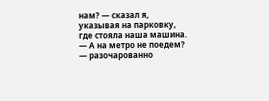нам? — сказал я, указывая на парковку, где стояла наша машина.
— А на метро не поедем? — разочарованно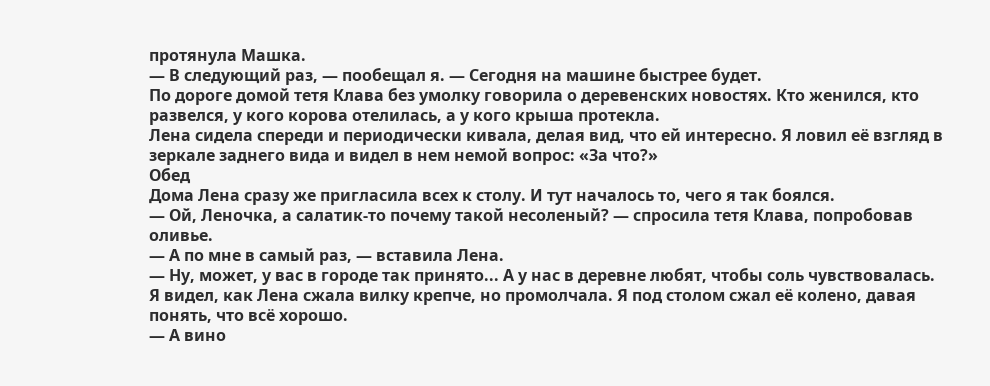протянула Машка.
— В следующий раз, — пообещал я. — Сегодня на машине быстрее будет.
По дороге домой тетя Клава без умолку говорила о деревенских новостях. Кто женился, кто развелся, у кого корова отелилась, а у кого крыша протекла.
Лена сидела спереди и периодически кивала, делая вид, что ей интересно. Я ловил её взгляд в зеркале заднего вида и видел в нем немой вопрос: «За что?»
Обед
Дома Лена сразу же пригласила всех к столу. И тут началось то, чего я так боялся.
— Ой, Леночка, а салатик-то почему такой несоленый? — спросила тетя Клава, попробовав оливье.
— А по мне в самый раз, — вставила Лена.
— Ну, может, у вас в городе так принято... А у нас в деревне любят, чтобы соль чувствовалась.
Я видел, как Лена сжала вилку крепче, но промолчала. Я под столом сжал её колено, давая понять, что всё хорошо.
— А вино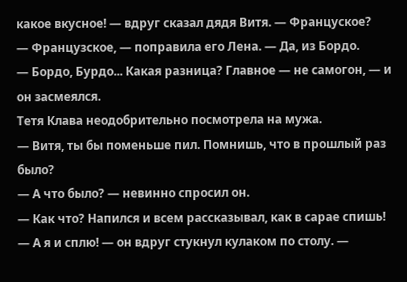какое вкусное! — вдруг сказал дядя Витя. — Француское?
— Французское, — поправила его Лена. — Да, из Бордо.
— Бордо, Бурдо... Какая разница? Главное — не самогон, — и он засмеялся.
Тетя Клава неодобрительно посмотрела на мужа.
— Витя, ты бы поменьше пил. Помнишь, что в прошлый раз было?
— А что было? — невинно спросил он.
— Как что? Напился и всем рассказывал, как в сарае спишь!
— А я и сплю! — он вдруг стукнул кулаком по столу. —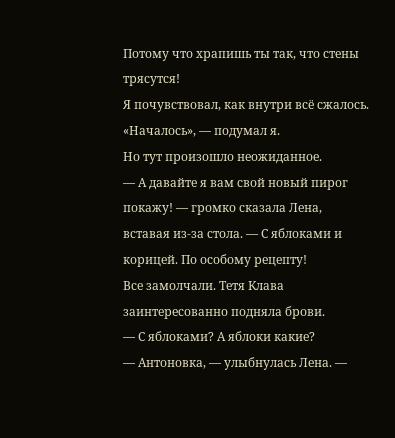Потому что храпишь ты так, что стены трясутся!
Я почувствовал, как внутри всё сжалось. «Началось», — подумал я.
Но тут произошло неожиданное.
— А давайте я вам свой новый пирог покажу! — громко сказала Лена, вставая из-за стола. — С яблоками и корицей. По особому рецепту!
Все замолчали. Тетя Клава заинтересованно подняла брови.
— С яблоками? А яблоки какие?
— Антоновка, — улыбнулась Лена. —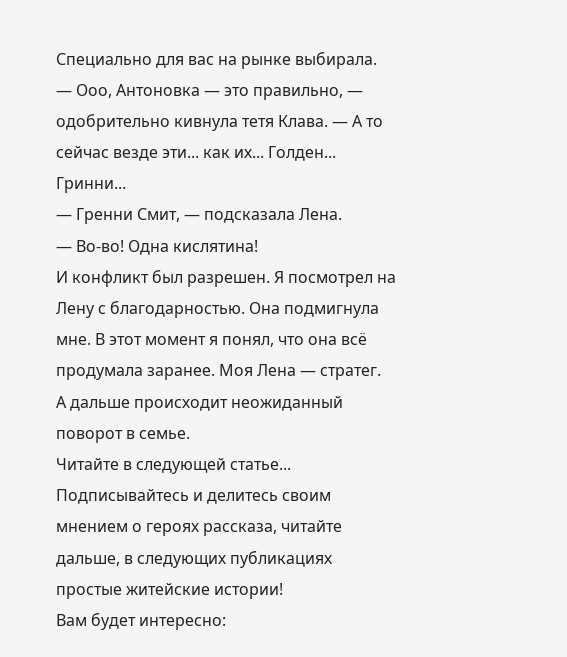Специально для вас на рынке выбирала.
— Ооо, Антоновка — это правильно, — одобрительно кивнула тетя Клава. — А то сейчас везде эти... как их... Голден... Гринни...
— Гренни Смит, — подсказала Лена.
— Во-во! Одна кислятина!
И конфликт был разрешен. Я посмотрел на Лену с благодарностью. Она подмигнула мне. В этот момент я понял, что она всё продумала заранее. Моя Лена — стратег.
А дальше происходит неожиданный поворот в семье.
Читайте в следующей статье...
Подписывайтесь и делитесь своим мнением о героях рассказа, читайте дальше, в следующих публикациях простые житейские истории!
Вам будет интересно: